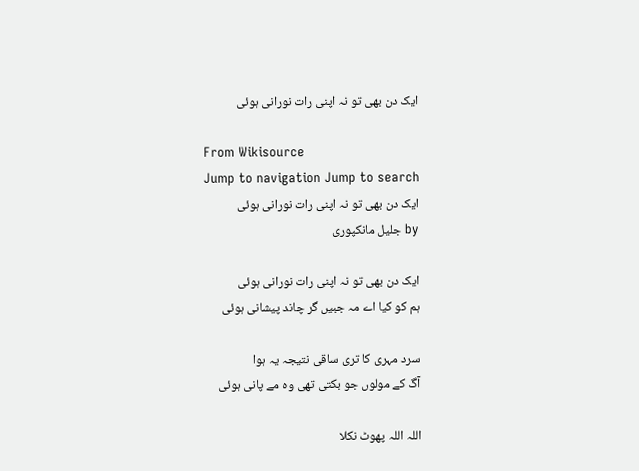ایک دن بھی تو نہ اپنی رات نورانی ہوئی

From Wikisource
Jump to navigation Jump to search
ایک دن بھی تو نہ اپنی رات نورانی ہوئی
by جلیل مانکپوری

ایک دن بھی تو نہ اپنی رات نورانی ہوئی
ہم کو کیا اے مہ جبیں گر چاند پیشانی ہوئی

سرد مہری کا تری ساقی نتیجہ یہ ہوا
آگ کے مولوں جو بکتی تھی وہ مے پانی ہوئی

اللہ اللہ پھوٹ نکلا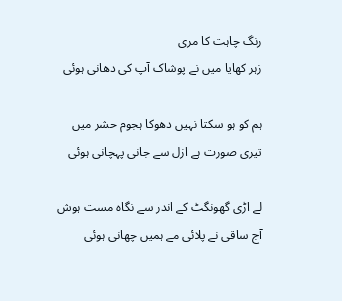رنگ چاہت کا مری
زہر کھایا میں نے پوشاک آپ کی دھانی ہوئی

ہم کو ہو سکتا نہیں دھوکا ہجوم حشر میں
تیری صورت ہے ازل سے جانی پہچانی ہوئی

لے اڑی گھونگٹ کے اندر سے نگاہ مست ہوش
آج ساقی نے پلائی مے ہمیں چھانی ہوئی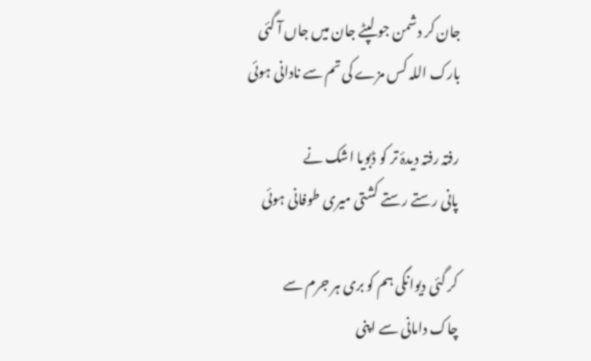جان کر دشمن جو لپٹے جان میں جاں آ گئی
بارک اللہ کس مزے کی تم سے نادانی ہوئی

رفتہ رفتہ دیدۂ تر کو ڈبویا اشک نے
پانی رستے رستے کشتی میری طوفانی ہوئی

کر گئی دیوانگی ہم کو بری ہر جرم سے
چاک دامانی سے اپنی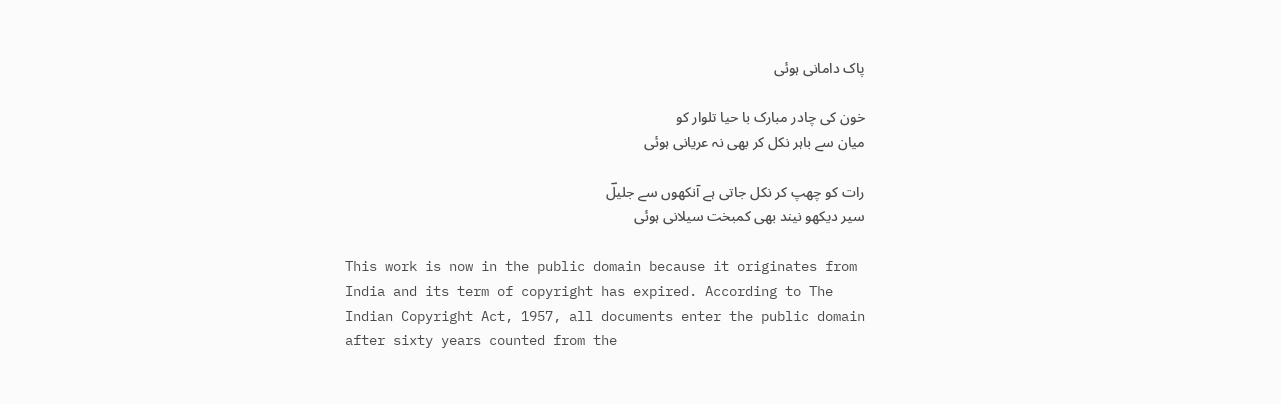پاک دامانی ہوئی

خون کی چادر مبارک با حیا تلوار کو
میان سے باہر نکل کر بھی نہ عریانی ہوئی

رات کو چھپ کر نکل جاتی ہے آنکھوں سے جلیلؔ
سیر دیکھو نیند بھی کمبخت سیلانی ہوئی

This work is now in the public domain because it originates from India and its term of copyright has expired. According to The Indian Copyright Act, 1957, all documents enter the public domain after sixty years counted from the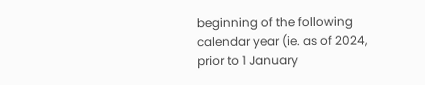beginning of the following calendar year (ie. as of 2024, prior to 1 January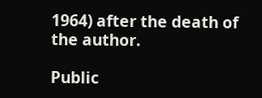1964) after the death of the author.

Public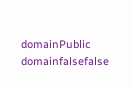domainPublic domainfalsefalse